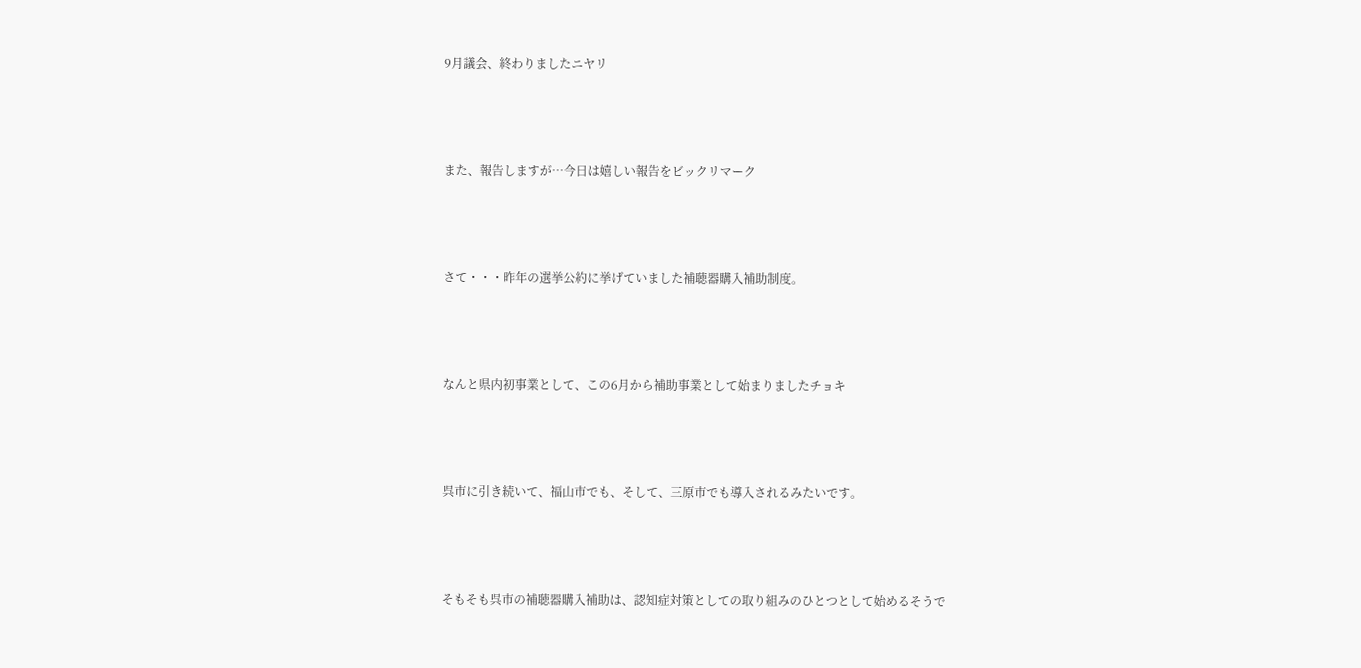9月議会、終わりましたニヤリ



また、報告しますが…今日は嬉しい報告をビックリマーク



さて・・・昨年の選挙公約に挙げていました補聴器購入補助制度。



なんと県内初事業として、この6月から補助事業として始まりましたチョキ



呉市に引き続いて、福山市でも、そして、三原市でも導入されるみたいです。



そもそも呉市の補聴器購入補助は、認知症対策としての取り組みのひとつとして始めるそうで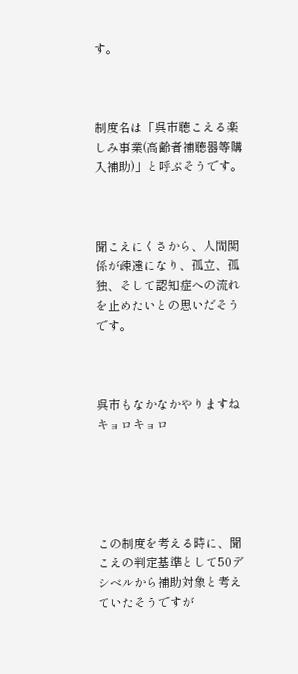す。



制度名は「呉市聴こえる楽しみ事業(高齢者補聴器等購入補助)」と呼ぶそうです。



聞こえにくさから、人間関係が疎遠になり、孤立、孤独、そして認知症への流れを止めたいとの思いだそうです。



呉市もなかなかやりますねキョロキョロ





この制度を考える時に、聞こえの判定基準として50デシベルから補助対象と考えていたそうですが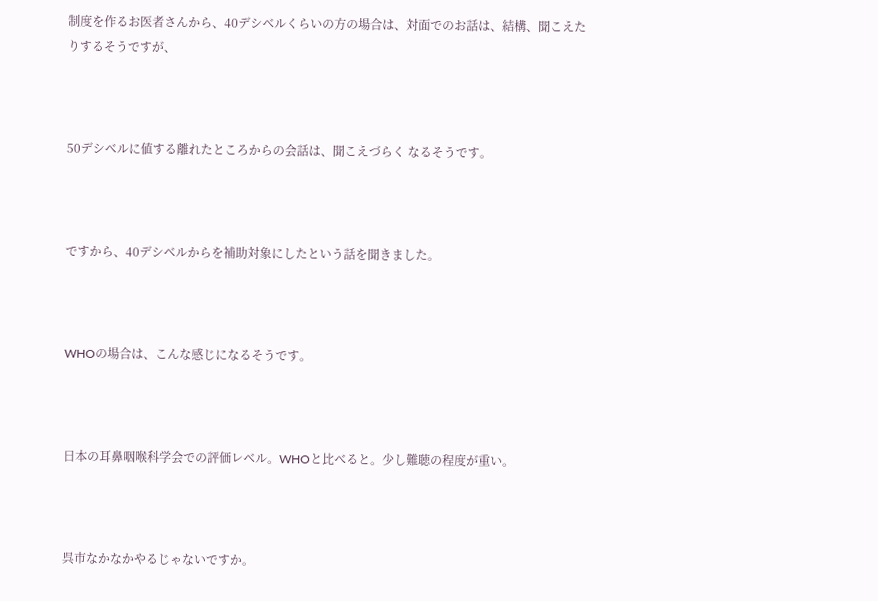制度を作るお医者さんから、40デシベルくらいの方の場合は、対面でのお話は、結構、聞こえたりするそうですが、



50デシベルに値する離れたところからの会話は、聞こえづらく なるそうです。



ですから、40デシベルからを補助対象にしたという話を聞きました。



WHOの場合は、こんな感じになるそうです。



日本の耳鼻咽喉科学会での評価レベル。WHOと比べると。少し難聴の程度が重い。



呉市なかなかやるじゃないですか。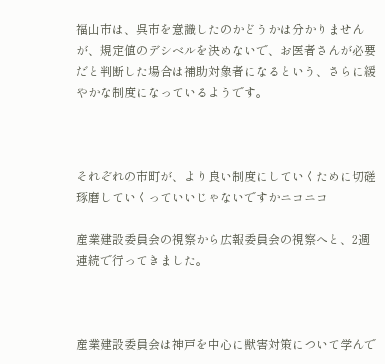福山市は、呉市を意識したのかどうかは分かりませんが、規定値のデシベルを決めないで、お医者さんが必要だと判断した場合は補助対象者になるという、さらに緩やかな制度になっているようです。



それぞれの市町が、より良い制度にしていくために切磋琢磨していくっていいじゃないですかニコニコ

産業建設委員会の視察から広報委員会の視察へと、2週連続で行ってきました。



産業建設委員会は神戸を中心に獣害対策について学んで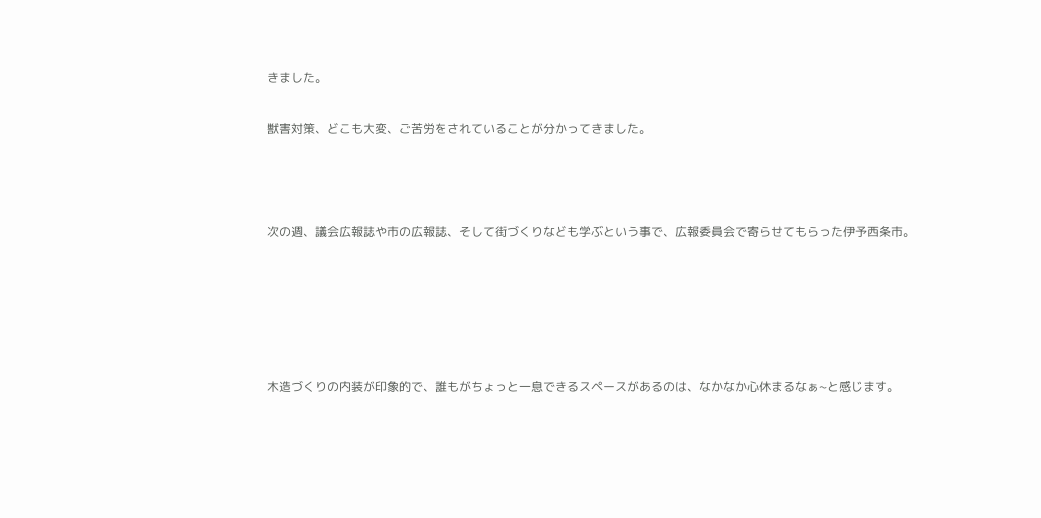きました。

獣害対策、どこも大変、ご苦労をされていることが分かってきました。



次の週、議会広報誌や市の広報誌、そして街づくりなども学ぶという事で、広報委員会で寄らせてもらった伊予西条市。





木造づくりの内装が印象的で、誰もがちょっと一息できるスペースがあるのは、なかなか心休まるなぁ~と感じます。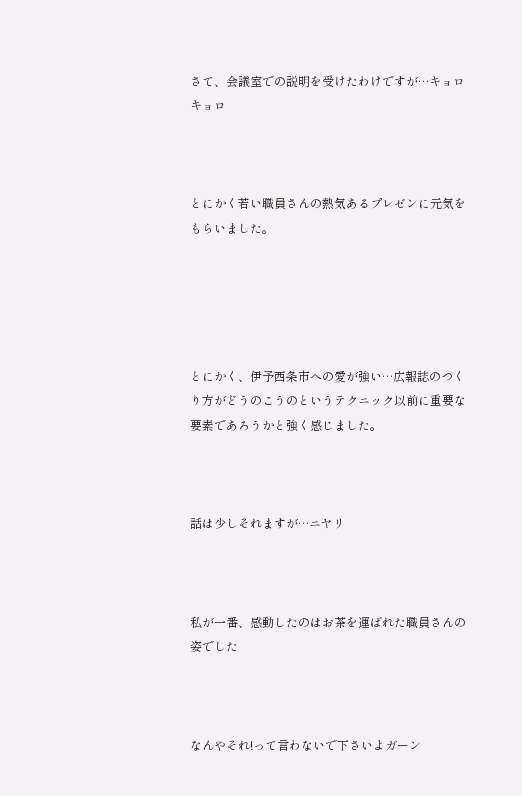さて、会議室での説明を受けたわけですが…キョロキョロ



とにかく若い職員さんの熱気あるプレゼンに元気をもらいました。





とにかく、伊予西条市への愛が強い…広報誌のつくり方がどうのこうのというテクニック以前に重要な要素であろうかと強く感じました。



話は少しそれますが…ニヤリ



私が一番、感動したのはお茶を運ばれた職員さんの姿でした



なんやそれ!って言わないで下さいよガーン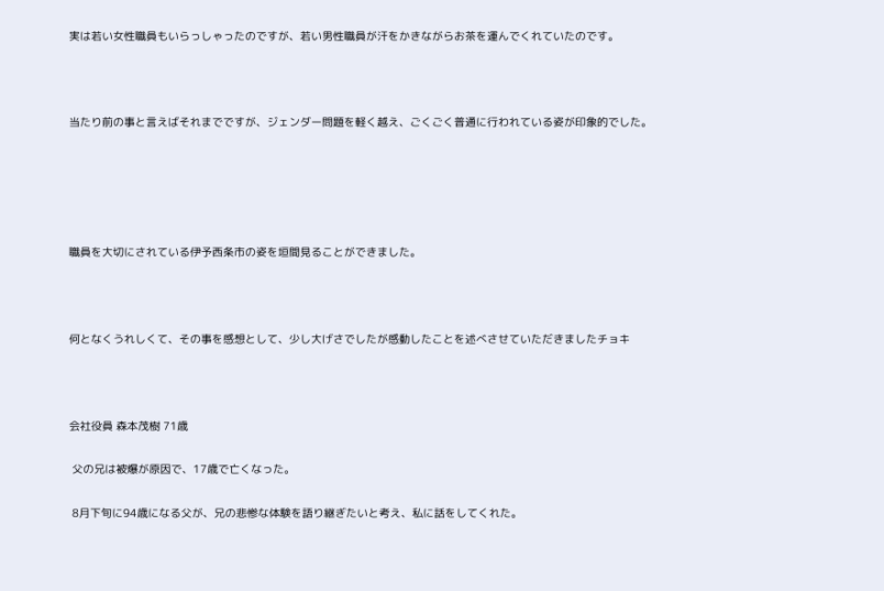実は若い女性職員もいらっしゃったのですが、若い男性職員が汗をかきながらお茶を運んでくれていたのです。



当たり前の事と言えばそれまでですが、ジェンダー問題を軽く越え、ごくごく普通に行われている姿が印象的でした。





職員を大切にされている伊予西条市の姿を垣間見ることができました。



何となくうれしくて、その事を感想として、少し大げさでしたが感動したことを述べさせていただきましたチョキ



会社役員 森本茂樹 71歳

 父の兄は被爆が原因で、17歳で亡くなった。

 8月下旬に94歳になる父が、兄の悲惨な体験を語り継ぎたいと考え、私に話をしてくれた。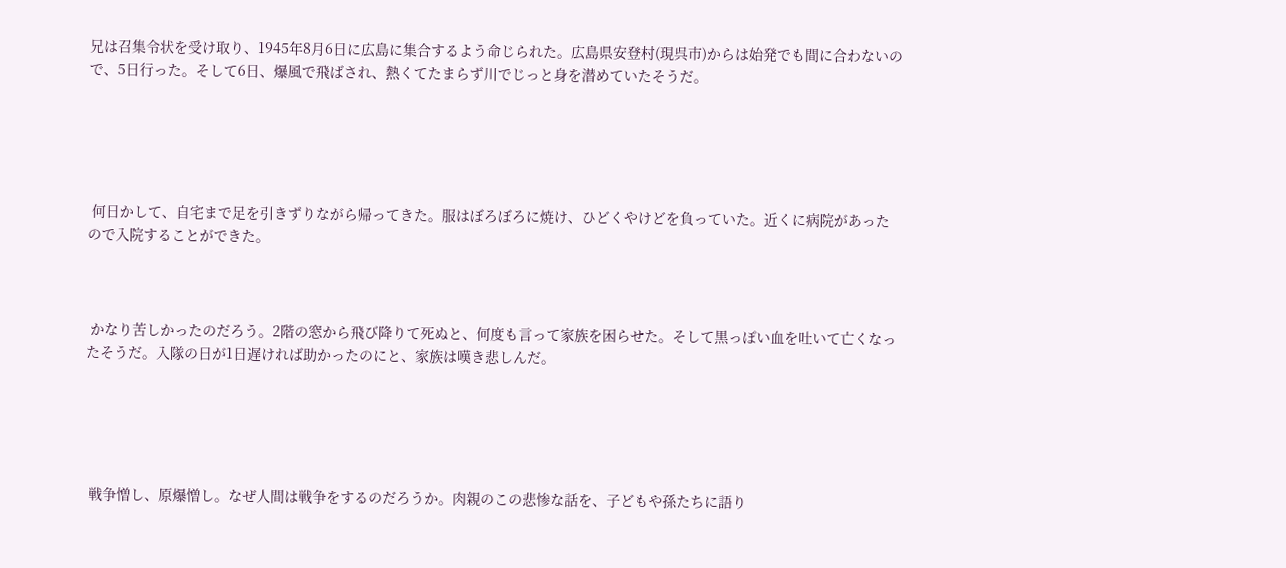兄は召集令状を受け取り、1945年8月6日に広島に集合するよう命じられた。広島県安登村(現呉市)からは始発でも間に合わないので、5日行った。そして6日、爆風で飛ばされ、熱くてたまらず川でじっと身を潜めていたそうだ。





 何日かして、自宅まで足を引きずりながら帰ってきた。服はぼろぼろに焼け、ひどくやけどを負っていた。近くに病院があったので入院することができた。



 かなり苦しかったのだろう。2階の窓から飛び降りて死ぬと、何度も言って家族を困らせた。そして黒っぽい血を吐いて亡くなったそうだ。入隊の日が1日遅ければ助かったのにと、家族は嘆き悲しんだ。





 戦争憎し、原爆憎し。なぜ人間は戦争をするのだろうか。肉親のこの悲惨な話を、子どもや孫たちに語り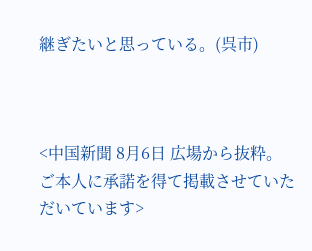継ぎたいと思っている。(呉市)



<中国新聞 8月6日 広場から抜粋。ご本人に承諾を得て掲載させていただいています>